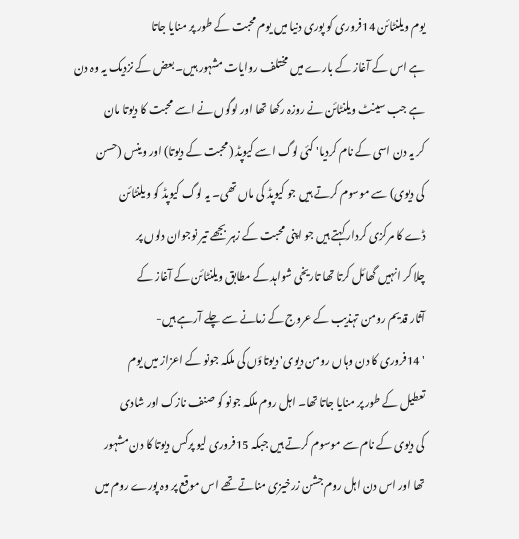یوم ویلنٹائن 14فروری کو پوری دنیا میں یوم محبت کے طور پر منایا جاتا
ہے اس کے آغاز کے بارے میں مختلف روایات مشہور ہیں۔ بعض کے نزدیک یہ وہ دن
ہے جب سینٹ ویلنٹائن نے روزہ رکھا تھا اور لوگوں نے اسے محبت کا دیوتا مان
کر یہ دن اسی کے نام کردیا' کئی لوگ اسے کیوپڈ (محبت کے دیوتا) اور وینس (حسن
کی دیوی) سے موسوم کرتے ہیں جو کیوپڈ کی ماں تھی۔ یہ لوگ کیوپڈ کو ویلنٹائن
ڈے کا مرکزی کردار کہتے ہیں جو اپنی محبت کے زہر بجھے تیر نوجوان دلوں پر
چلا کر انہیں گھائل کرتا تھا تاریخی شواہد کے مطابق ویلنٹائن کے آغاز کے
آثار قدیم رومن تہذیب کے عروج کے زمانے سے چلے آرہے ہیں-
' 14فروری کا دن وہاں رومن دیوی' دیوتاؤں کی ملکہ جونو کے اعزاز میں یوم
تعطیل کے طور پر منایا جاتا تھا۔ اہل روم ملکہ جونو کو صنف نازک اور شادی
کی دیوی کے نام سے موسوم کرتے ہیں جبکہ 15فروری لیو پرکس دیوتا کا دن مشہور
تھا اور اس دن اہل روم جشن زرخیزی مناتے تھے اس موقع پر وہ پورے روم میں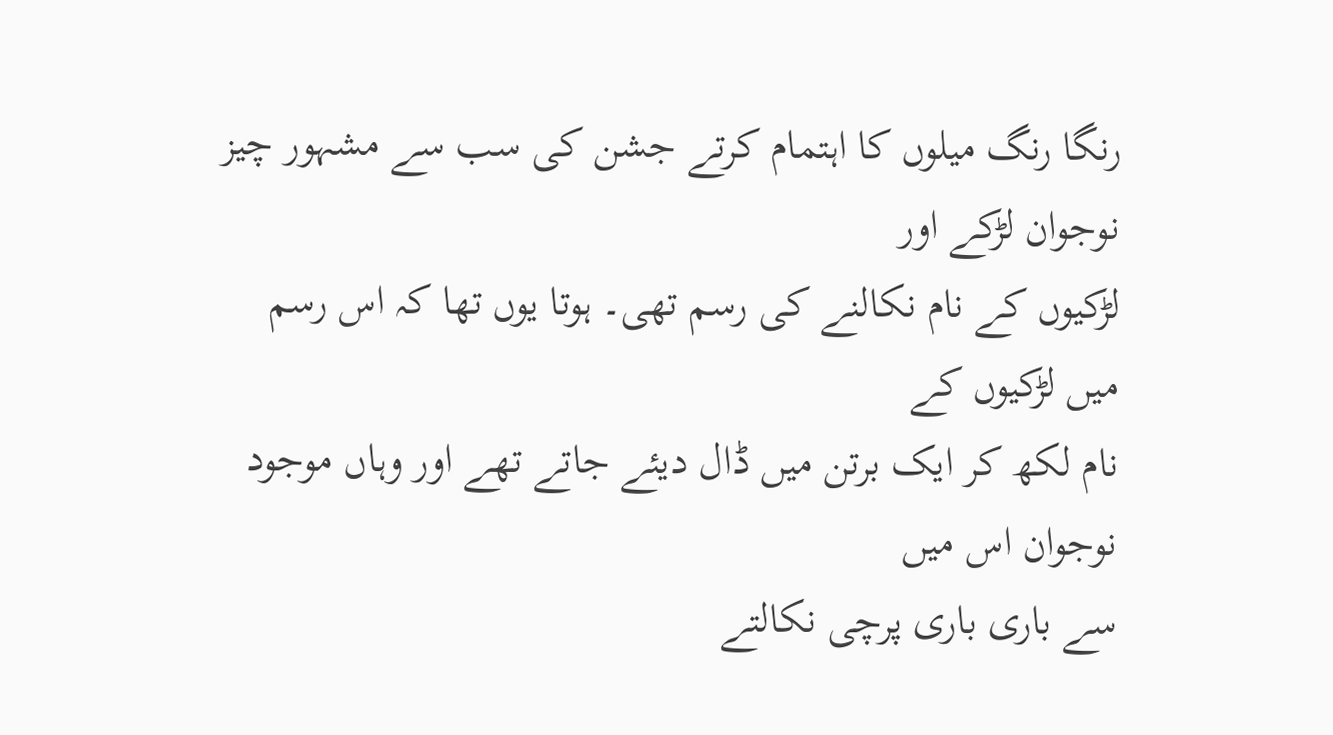رنگا رنگ میلوں کا اہتمام کرتے جشن کی سب سے مشہور چیز نوجوان لڑکے اور
لڑکیوں کے نام نکالنے کی رسم تھی۔ ہوتا یوں تھا کہ اس رسم میں لڑکیوں کے
نام لکھ کر ایک برتن میں ڈال دیئے جاتے تھے اور وہاں موجود نوجوان اس میں
سے باری باری پرچی نکالتے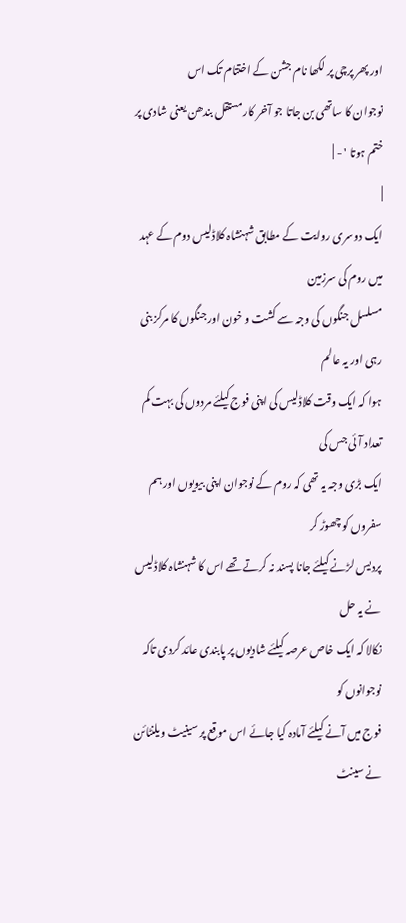اور پھر پرچی پر لکھا نام جشن کے اختتام تک اس
نوجوان کا ساتھی بن جاتا جو آخر کار مستقل بندھن یعنی شادی پر ختم ہوتا ' - |
|
ایک دوسری روایت کے مطابق شہنشاہ کلاڈلیس دوم کے عہد میں روم کی سرزمین
مسلسل جنگوں کی وجہ سے کشت و خون اور جنگوں کا مرکز بنی رہی اور یہ عالم
ہوا کہ ایک وقت کلاڈلیس کی اپنی فوج کیلئے مردوں کی بہت کم تعداد آئی جس کی
ایک بڑی وجہ یہ تھی کہ روم کے نوجوان اپنی بیویوں اور ہم سفروں کو چھوڑ کر
پردیس لڑنے کیلئے جانا پسند نہ کرتے تھے اس کا شہنشاہ کلاڈلیس نے یہ حل
نکالا کہ ایک خاص عرصہ کیلئے شادیوں پر پابندی عائد کردی تاکہ نوجوانوں کو
فوج میں آنے کیلئے آمادہ کیا جائے اس موقع پر سینیٹ ویلنٹائن نے سینٹ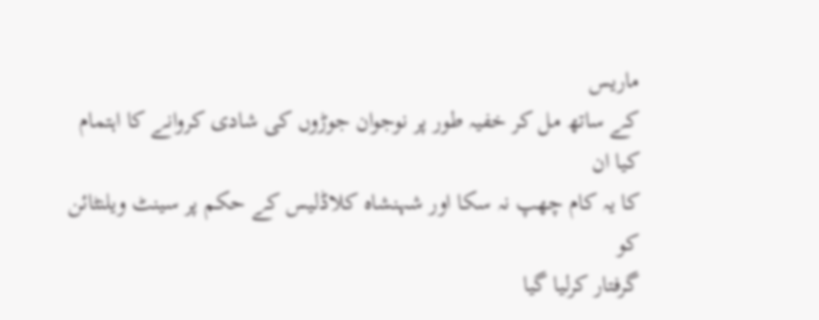ماریس
کے ساتھ مل کر خفیہ طور پر نوجوان جوڑوں کی شادی کروانے کا اہتمام کیا ان
کا یہ کام چھپ نہ سکا اور شہنشاہ کلاڈلیس کے حکم پر سینٹ ویلنٹائن کو
گرفتار کرلیا گیا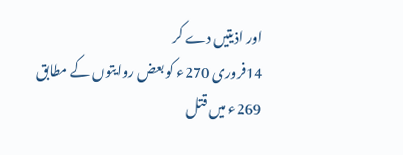اور اذیتیں دے کر
14فروری 270ء کو بعض روایتوں کے مطابق
269ء میں قتل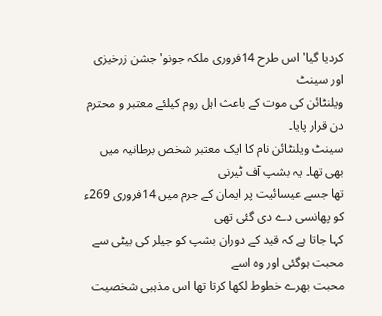کردیا گیا' اس طرح 14فروری ملکہ جونو' جشن زرخیزی اور سینٹ
ویلنٹائن کی موت کے باعث اہل روم کیلئے معتبر و محترم دن قرار پایا۔
سینٹ ویلنٹائن نام کا ایک معتبر شخص برطانیہ میں بھی تھا۔ یہ بشپ آف ٹیرنی
تھا جسے عیسائیت پر ایمان کے جرم میں 14فروری 269ء کو پھانسی دے دی گئی تھی
کہا جاتا ہے کہ قید کے دوران بشپ کو جیلر کی بیٹی سے محبت ہوگئی اور وہ اسے
محبت بھرے خطوط لکھا کرتا تھا اس مذہبی شخصیت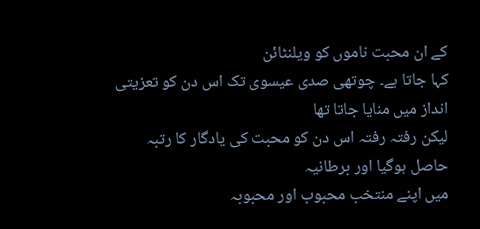کے ان محبت ناموں کو ویلنٹائن
کہا جاتا ہے۔ چوتھی صدی عیسوی تک اس دن کو تعزیتی انداز میں منایا جاتا تھا
لیکن رفتہ رفتہ اس دن کو محبت کی یادگار کا رتبہ حاصل ہوگیا اور برطانیہ
میں اپنے منتخب محبوب اور محبوبہ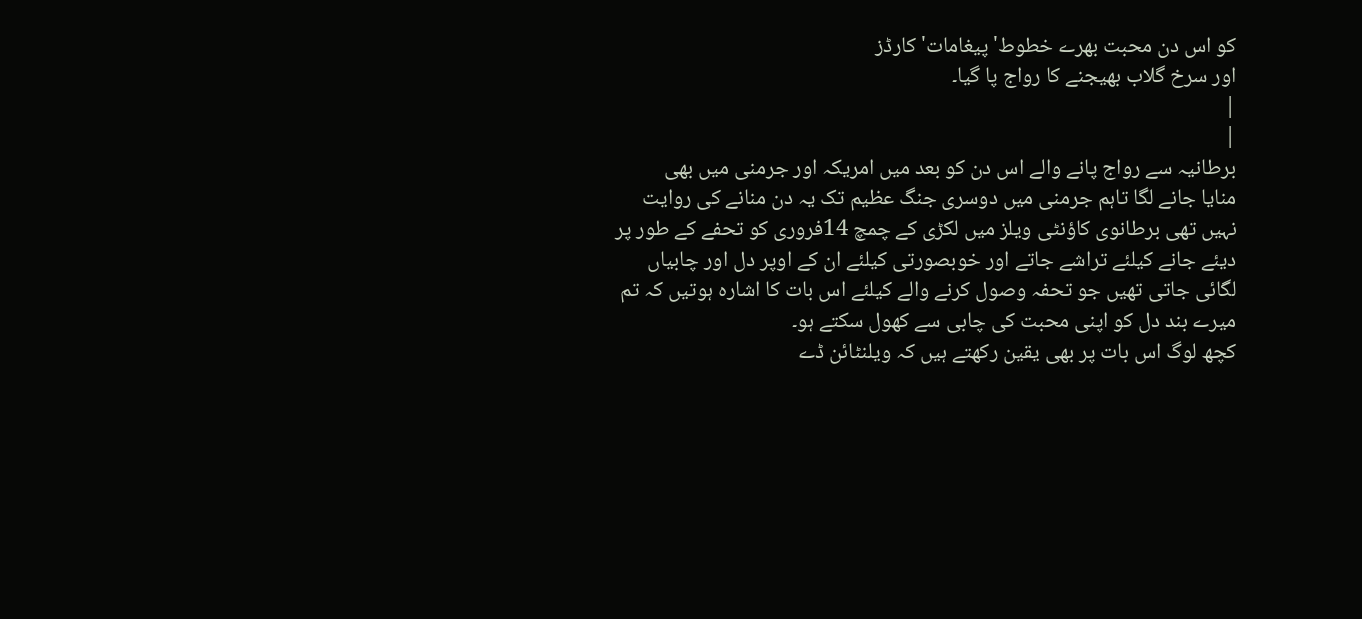کو اس دن محبت بھرے خطوط' پیغامات' کارڈز
اور سرخ گلاب بھیجنے کا رواج پا گیا۔
|
|
برطانیہ سے رواج پانے والے اس دن کو بعد میں امریکہ اور جرمنی میں بھی
منایا جانے لگا تاہم جرمنی میں دوسری جنگ عظیم تک یہ دن منانے کی روایت
نہیں تھی برطانوی کاؤنٹی ویلز میں لکڑی کے چمچ 14فروری کو تحفے کے طور پر
دیئے جانے کیلئے تراشے جاتے اور خوبصورتی کیلئے ان کے اوپر دل اور چابیاں
لگائی جاتی تھیں جو تحفہ وصول کرنے والے کیلئے اس بات کا اشارہ ہوتیں کہ تم
میرے بند دل کو اپنی محبت کی چابی سے کھول سکتے ہو۔
کچھ لوگ اس بات پر بھی یقین رکھتے ہیں کہ ویلنٹائن ڈے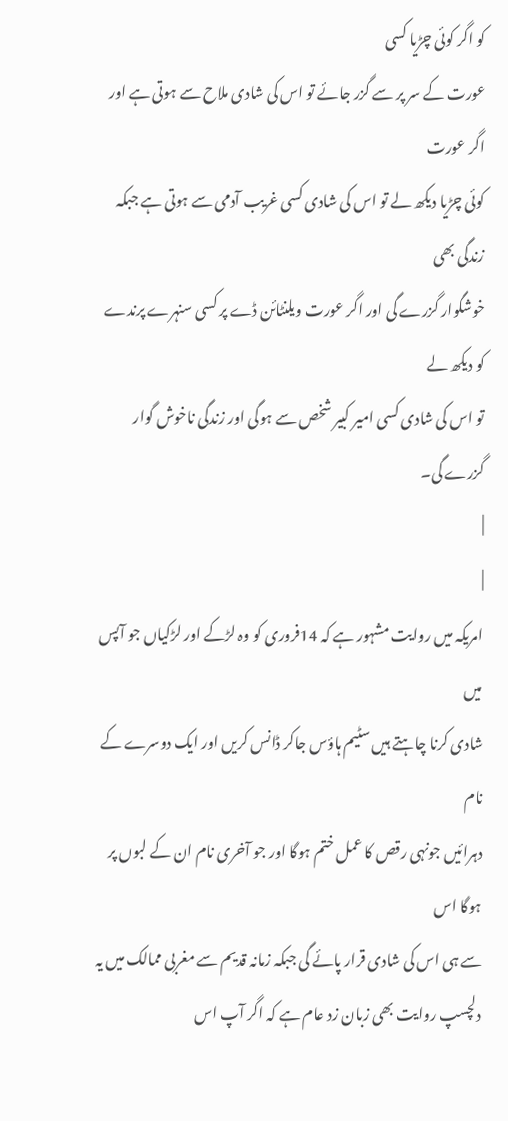کو اگر کوئی چڑیا کسی
عورت کے سر پر سے گزر جائے تو اس کی شادی ملاح سے ہوتی ہے اور اگر عورت
کوئی چڑیا دیکھ لے تو اس کی شادی کسی غریب آدمی سے ہوتی ہے جبکہ زندگی بھی
خوشگوار گزرے گی اور اگر عورت ویلنٹائن ڈے پر کسی سنہرے پرندے کو دیکھ لے
تو اس کی شادی کسی امیر کبیر شخص سے ہوگی اور زندگی ناخوش گوار گزرے گی۔
|
|
امریکہ میں روایت مشہور ہے کہ 14فروری کو وہ لڑکے اور لڑکیاں جو آپس میں
شادی کرنا چاہتے ہیں سٹیم ہاؤس جاکر ڈانس کریں اور ایک دوسرے کے نام
دہرائیں جونہی رقص کا عمل ختم ہوگا اور جو آخری نام ان کے لبوں پر ہوگا اس
سے ہی اس کی شادی قرار پائے گی جبکہ زمانہ قدیم سے مغربی ممالک میں یہ
دلچسپ روایت بھی زبان زد عام ہے کہ اگر آپ اس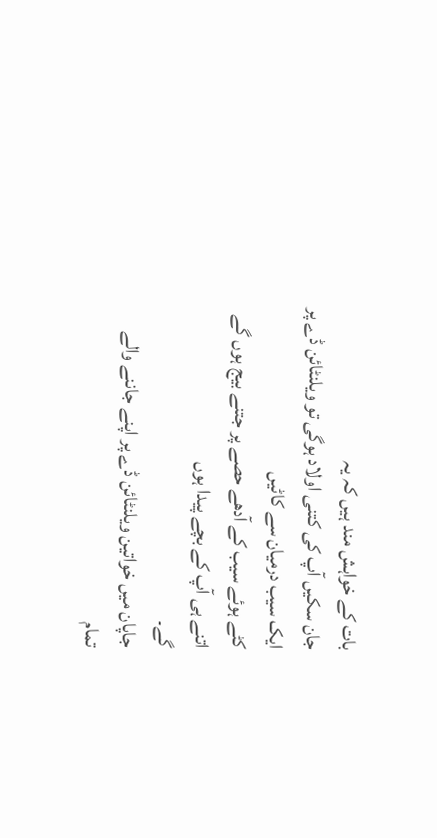بات کے خواہش مند ہیں کہ یہ
جان سکیں آپ کی کتنی اولاد ہوگی تو ویلنٹائن ڈے پر ایک سیب درمیان سے کاٹیں
کٹے ہوئے سیب کے آدھے حصے پر جتنے بیج ہوں گے اتنے ہی آپ کے بچے پیدا ہوں
گے۔
جاپان میں خواتین ویلنٹائن ڈے پر اپنے جاننے والے تمام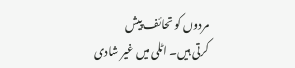مردوں کو تحائف پیش
کرتی ہیں۔ اٹلی میں غیر شادی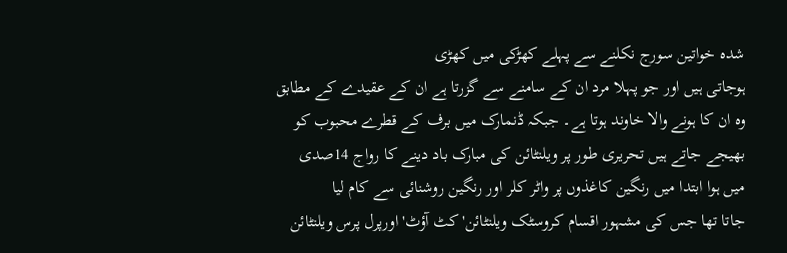شدہ خواتین سورج نکلنے سے پہلے کھڑکی میں کھڑی
ہوجاتی ہیں اور جو پہلا مرد ان کے سامنے سے گزرتا ہے ان کے عقیدے کے مطابق
وہ ان کا ہونے والا خاوند ہوتا ہے۔ جبکہ ڈنمارک میں برف کے قطرے محبوب کو
بھیجے جاتے ہیں تحریری طور پر ویلنٹائن کی مبارک باد دینے کا رواج 14صدی
میں ہوا ابتدا میں رنگین کاغذوں پر واٹر کلر اور رنگین روشنائی سے کام لیا
جاتا تھا جس کی مشہور اقسام کروسٹک ویلنٹائن' کٹ آؤٹ' اورپرل پرس ویلنٹائن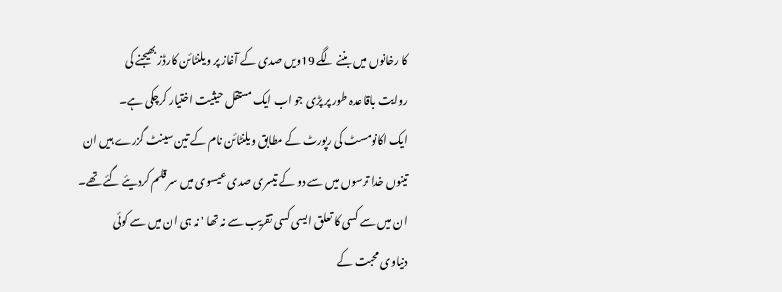کا رخانوں میں بننے لگے 19ویں صدی کے آغاز پر ویلنٹائن کارڈز بھیجنے کی
روایت باقاعدہ طور پر پڑی جو اب ایک مستقل حیثیت اختیار کرچکی ہے۔
ایک اکانومسٹ کی رپورٹ کے مطابق ویلنٹائن نام کے تین سینٹ گزرے ہیں ان
تینوں خدا ترسوں میں سے دو کے تیسری صدی عیسوی میں سر قلم کردیئے گئے تھے۔
ان میں سے کسی کا تعلق ایسی کسی تقریب سے نہ تھا ' نہ ہی ان میں سے کوئی
دنیاوی محبت کے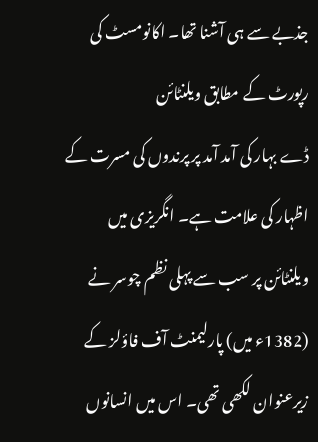جذبے سے ہی آشنا تھا۔ اکانومسٹ کی رپورٹ کے مطابق ویلنٹائن
ڈے بہار کی آمد آمد پر پرندوں کی مسرت کے اظہار کی علامت ہے۔ انگریزی میں
ویلنٹائن پر سب سے پہلی نظم چوسر نے (1382ء میں) پارلیمنٹ آف فاؤلز کے
زیرعنوان لکھی تھی۔ اس میں انسانوں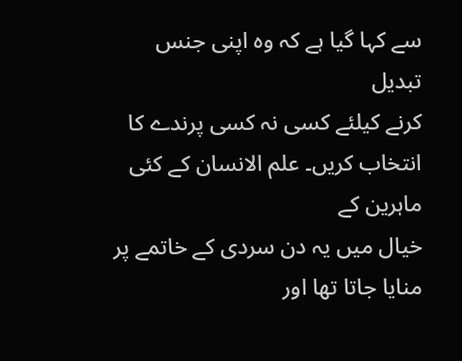سے کہا گیا ہے کہ وہ اپنی جنس تبدیل
کرنے کیلئے کسی نہ کسی پرندے کا انتخاب کریں۔ علم الانسان کے کئی ماہرین کے
خیال میں یہ دن سردی کے خاتمے پر منایا جاتا تھا اور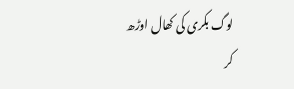لوگ بکری کی کھال اوڑھ
کر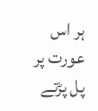ہر اس عورت پر پل پڑتے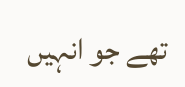تھے جو انہیں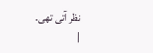نظر آتی تھی۔
|